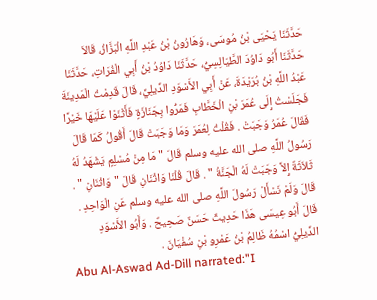حَدَّثَنَا يَحْيَى بْنُ مُوسَى، وَهَارُونُ بْنُ عَبْدِ اللَّهِ الْبَزَّازُ، قَالاَ حَدَّثَنَا أَبُو دَاوُدَ الطَّيَالِسِيُّ، حَدَّثَنَا دَاوُدُ بْنُ أَبِي الْفُرَاتِ، حَدَّثَنَا عَبْدُ اللَّهِ بْنُ بُرَيْدَةَ، عَنْ أَبِي الأَسْوَدِ الدِّيلِيِّ، قَالَ قَدِمْتُ الْمَدِينَةَ فَجَلَسْتُ إِلَى عُمَرَ بْنِ الْخَطَّابِ فَمَرُّوا بِجَنَازَةٍ فَأَثْنَوْا عَلَيْهَا خَيْرًا فَقَالَ عُمَرُ وَجَبَتْ . فَقُلْتُ لِعُمَرَ وَمَا وَجَبَتْ قَالَ أَقُولُ كَمَا قَالَ رَسُولُ اللَّهِ صلى الله عليه وسلم قَالَ " مَا مِنْ مُسْلِمٍ يَشْهَدُ لَهُ ثَلاَثَةٌ إِلاَّ وَجَبَتْ لَهُ الْجَنَّةُ " . قَالَ قُلْنَا وَاثْنَانِ قَالَ " وَاثْنَانِ " . قَالَ وَلَمْ نَسْأَلْ رَسُولَ اللَّهِ صلى الله عليه وسلم عَنِ الْوَاحِدِ . قَالَ أَبُو عِيسَى هَذَا حَدِيثٌ حَسَنٌ صَحِيحٌ . وَأَبُو الأَسْوَدِ الدِّيلِيُّ اسْمُهُ ظَالِمُ بْنُ عَمْرِو بْنِ سُفْيَانَ .
Abu Al-Aswad Ad-Dill narrated:"I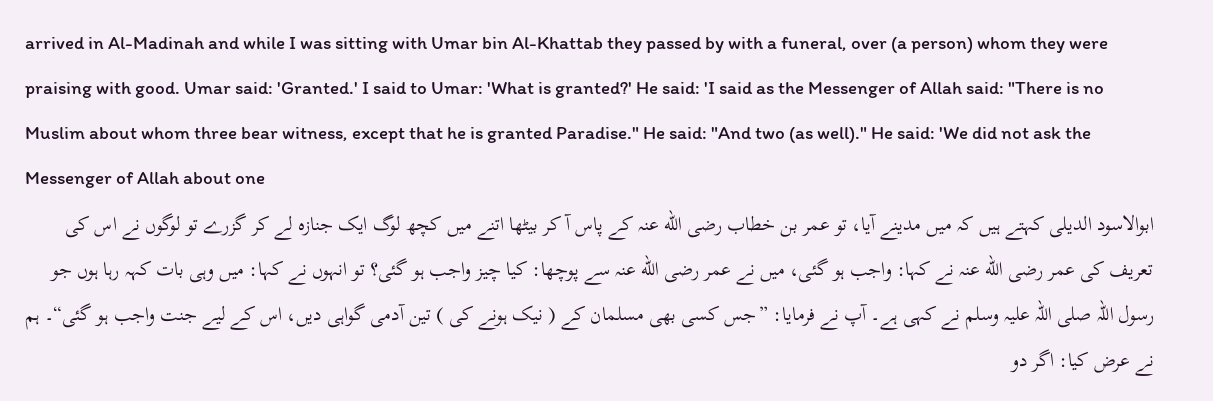arrived in Al-Madinah and while I was sitting with Umar bin Al-Khattab they passed by with a funeral, over (a person) whom they were praising with good. Umar said: 'Granted.' I said to Umar: 'What is granted?' He said: 'I said as the Messenger of Allah said: "There is no Muslim about whom three bear witness, except that he is granted Paradise." He said: "And two (as well)." He said: 'We did not ask the Messenger of Allah about one
ابوالاسود الدیلی کہتے ہیں کہ میں مدینے آیا، تو عمر بن خطاب رضی الله عنہ کے پاس آ کر بیٹھا اتنے میں کچھ لوگ ایک جنازہ لے کر گزرے تو لوگوں نے اس کی تعریف کی عمر رضی الله عنہ نے کہا: واجب ہو گئی، میں نے عمر رضی الله عنہ سے پوچھا: کیا چیز واجب ہو گئی؟ تو انہوں نے کہا: میں وہی بات کہہ رہا ہوں جو رسول اللہ صلی اللہ علیہ وسلم نے کہی ہے۔ آپ نے فرمایا: ”جس کسی بھی مسلمان کے ( نیک ہونے کی ) تین آدمی گواہی دیں، اس کے لیے جنت واجب ہو گئی“۔ ہم نے عرض کیا: اگر دو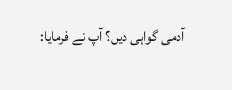آدمی گواہی دیں؟ آپ نے فرمایا: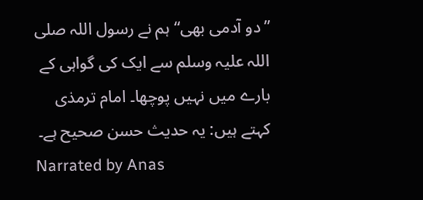”دو آدمی بھی“ ہم نے رسول اللہ صلی اللہ علیہ وسلم سے ایک کی گواہی کے بارے میں نہیں پوچھا۔ امام ترمذی کہتے ہیں: یہ حدیث حسن صحیح ہے۔
Narrated by Anas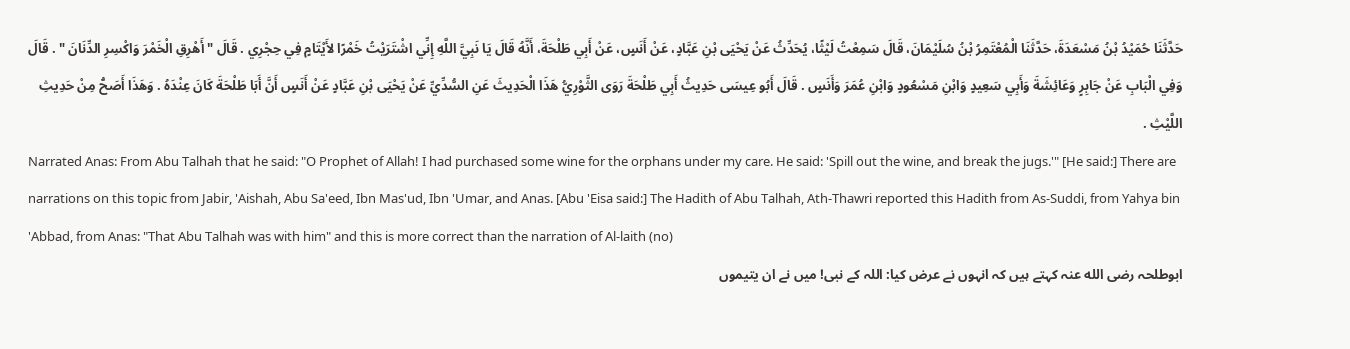حَدَّثَنَا حُمَيْدُ بْنُ مَسْعَدَةَ، حَدَّثَنَا الْمُعْتَمِرُ بْنُ سُلَيْمَانَ، قَالَ سَمِعْتُ لَيْثًا، يُحَدِّثُ عَنْ يَحْيَى بْنِ عَبَّادٍ، عَنْ أَنَسٍ، عَنْ أَبِي طَلْحَةَ، أَنَّهُ قَالَ يَا نَبِيَّ اللَّهِ إِنِّي اشْتَرَيْتُ خَمْرًا لأَيْتَامٍ فِي حِجْرِي . قَالَ " أَهْرِقِ الْخَمْرَ وَاكْسِرِ الدِّنَانَ " . قَالَ وَفِي الْبَابِ عَنْ جَابِرٍ وَعَائِشَةَ وَأَبِي سَعِيدٍ وَابْنِ مَسْعُودٍ وَابْنِ عُمَرَ وَأَنَسٍ . قَالَ أَبُو عِيسَى حَدِيثُ أَبِي طَلْحَةَ رَوَى الثَّوْرِيُّ هَذَا الْحَدِيثَ عَنِ السُّدِّيِّ عَنْ يَحْيَى بْنِ عَبَّادٍ عَنْ أَنَسٍ أَنَّ أَبَا طَلْحَةَ كَانَ عِنْدَهُ . وَهَذَا أَصَحُّ مِنْ حَدِيثِ اللَّيْثِ .
Narrated Anas: From Abu Talhah that he said: "O Prophet of Allah! I had purchased some wine for the orphans under my care. He said: 'Spill out the wine, and break the jugs.'" [He said:] There are narrations on this topic from Jabir, 'Aishah, Abu Sa'eed, Ibn Mas'ud, Ibn 'Umar, and Anas. [Abu 'Eisa said:] The Hadith of Abu Talhah, Ath-Thawri reported this Hadith from As-Suddi, from Yahya bin 'Abbad, from Anas: "That Abu Talhah was with him" and this is more correct than the narration of Al-laith (no)
ابوطلحہ رضی الله عنہ کہتے ہیں کہ انہوں نے عرض کیا: اللہ کے نبی! میں نے ان یتیموں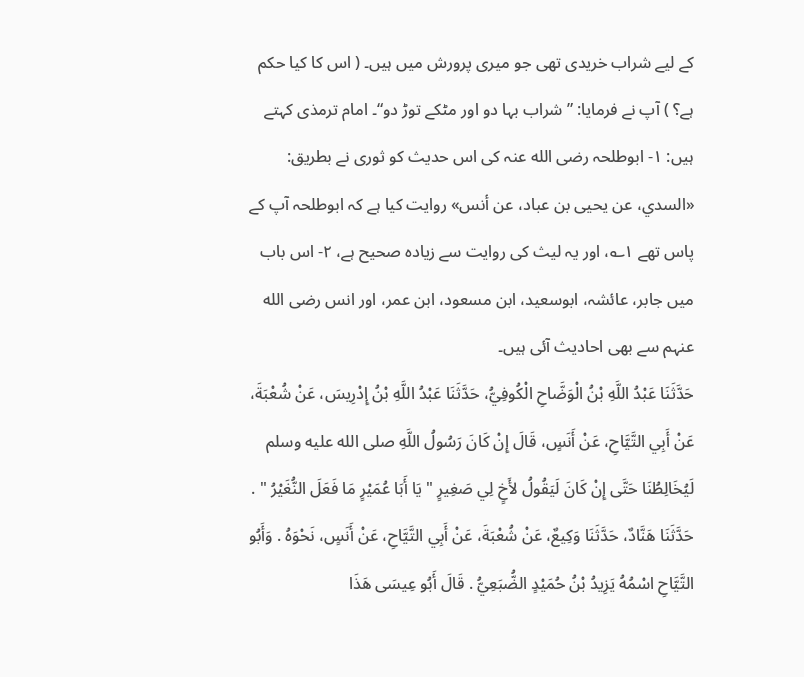کے لیے شراب خریدی تھی جو میری پرورش میں ہیں۔ ( اس کا کیا حکم ہے؟ ) آپ نے فرمایا: ”شراب بہا دو اور مٹکے توڑ دو“۔ امام ترمذی کہتے ہیں: ۱- ابوطلحہ رضی الله عنہ کی اس حدیث کو ثوری نے بطریق: «السدي، عن يحيى بن عباد، عن أنس» روایت کیا ہے کہ ابوطلحہ آپ کے پاس تھے ۱؎، اور یہ لیث کی روایت سے زیادہ صحیح ہے، ۲- اس باب میں جابر، عائشہ، ابوسعید، ابن مسعود، ابن عمر، اور انس رضی الله عنہم سے بھی احادیث آئی ہیں۔
حَدَّثَنَا عَبْدُ اللَّهِ بْنُ الْوَضَّاحِ الْكُوفِيُّ، حَدَّثَنَا عَبْدُ اللَّهِ بْنُ إِدْرِيسَ، عَنْ شُعْبَةَ، عَنْ أَبِي التَّيَّاحِ، عَنْ أَنَسٍ، قَالَ إِنْ كَانَ رَسُولُ اللَّهِ صلى الله عليه وسلم لَيُخَالِطُنَا حَتَّى إِنْ كَانَ لَيَقُولُ لأَخٍ لِي صَغِيرٍ " يَا أَبَا عُمَيْرٍ مَا فَعَلَ النُّغَيْرُ " . حَدَّثَنَا هَنَّادٌ، حَدَّثَنَا وَكِيعٌ، عَنْ شُعْبَةَ، عَنْ أَبِي التَّيَّاحِ، عَنْ أَنَسٍ، نَحْوَهُ . وَأَبُو التَّيَّاحِ اسْمُهُ يَزِيدُ بْنُ حُمَيْدٍ الضُّبَعِيُّ . قَالَ أَبُو عِيسَى هَذَا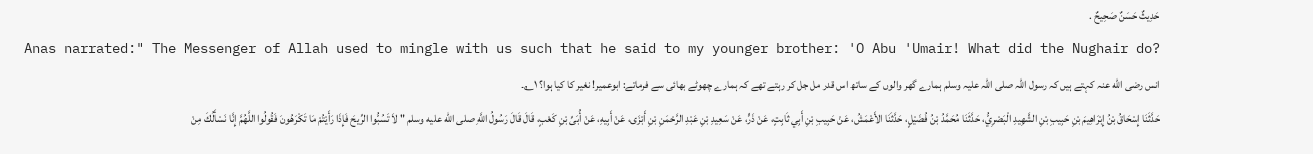حَدِيثٌ حَسَنٌ صَحِيحٌ .
Anas narrated:" The Messenger of Allah used to mingle with us such that he said to my younger brother: 'O Abu 'Umair! What did the Nughair do?
انس رضی الله عنہ کہتے ہیں کہ رسول اللہ صلی اللہ علیہ وسلم ہمارے گھر والوں کے ساتھ اس قدر مل جل کر رہتے تھے کہ ہمارے چھوٹے بھائی سے فرماتے: ابوعمیر! نغیر کا کیا ہوا؟ ۱؎۔
حَدَّثَنَا إِسْحَاقُ بْنُ إِبْرَاهِيمَ بْنِ حَبِيبِ بْنِ الشَّهِيدِ الْبَصْرِيُّ، حَدَّثَنَا مُحَمَّدُ بْنُ فُضَيْلٍ، حَدَّثَنَا الأَعْمَشُ، عَنْ حَبِيبِ بْنِ أَبِي ثَابِتٍ، عَنْ ذَرٍّ، عَنْ سَعِيدِ بْنِ عَبْدِ الرَّحْمَنِ بْنِ أَبْزَى، عَنْ أَبِيهِ، عَنْ أُبَىِّ بْنِ كَعْبٍ، قَالَ قَالَ رَسُولُ اللَّهِ صلى الله عليه وسلم " لاَ تَسُبُّوا الرِّيحَ فَإِذَا رَأَيْتُمْ مَا تَكْرَهُونَ فَقُولُوا اللَّهُمَّ إِنَّا نَسْأَلُكَ مِنْ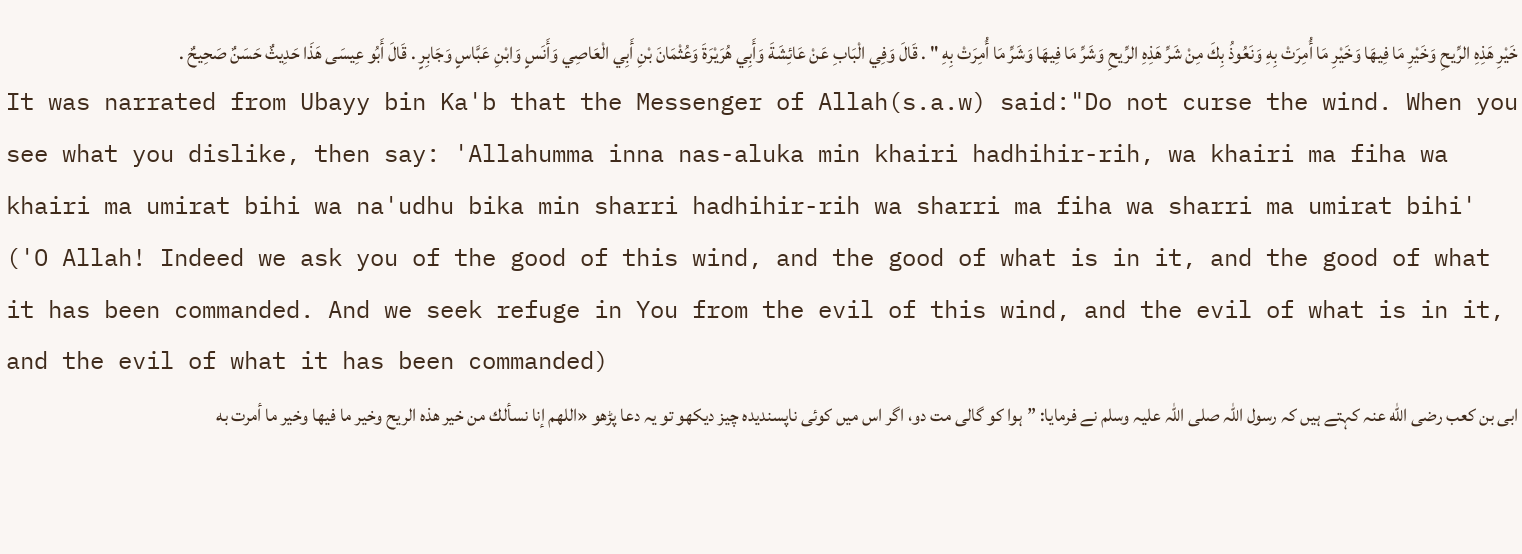خَيْرِ هَذِهِ الرِّيحِ وَخَيْرِ مَا فِيهَا وَخَيْرِ مَا أُمِرَتْ بِهِ وَنَعُوذُ بِكَ مِنْ شَرِّ هَذِهِ الرِّيحِ وَشَرِّ مَا فِيهَا وَشَرِّ مَا أُمِرَتْ بِهِ " . قَالَ وَفِي الْبَابِ عَنْ عَائِشَةَ وَأَبِي هُرَيْرَةَ وَعُثْمَانَ بْنِ أَبِي الْعَاصِي وَأَنَسٍ وَابْنِ عَبَّاسٍ وَجَابِرٍ . قَالَ أَبُو عِيسَى هَذَا حَدِيثٌ حَسَنٌ صَحِيحٌ .
It was narrated from Ubayy bin Ka'b that the Messenger of Allah(s.a.w) said:"Do not curse the wind. When you see what you dislike, then say: 'Allahumma inna nas-aluka min khairi hadhihir-rih, wa khairi ma fiha wa khairi ma umirat bihi wa na'udhu bika min sharri hadhihir-rih wa sharri ma fiha wa sharri ma umirat bihi' ('O Allah! Indeed we ask you of the good of this wind, and the good of what is in it, and the good of what it has been commanded. And we seek refuge in You from the evil of this wind, and the evil of what is in it, and the evil of what it has been commanded)
ابی بن کعب رضی الله عنہ کہتے ہیں کہ رسول اللہ صلی اللہ علیہ وسلم نے فرمایا: ”ہوا کو گالی مت دو، اگر اس میں کوئی ناپسندیدہ چیز دیکھو تو یہ دعا پڑھو «اللهم إنا نسألك من خير هذه الريح وخير ما فيها وخير ما أمرت به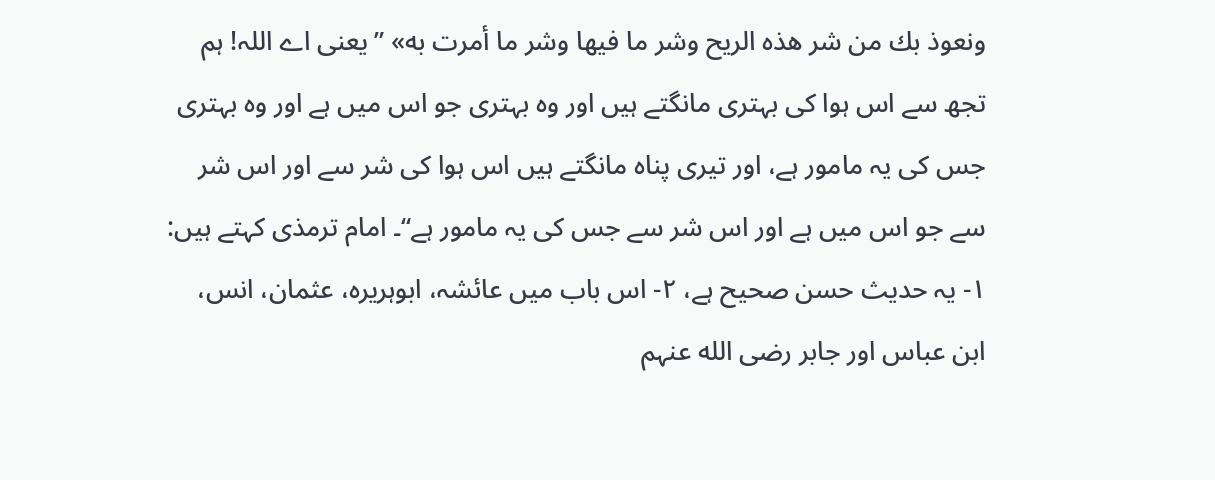ونعوذ بك من شر هذه الريح وشر ما فيها وشر ما أمرت به» ”یعنی اے اللہ! ہم تجھ سے اس ہوا کی بہتری مانگتے ہیں اور وہ بہتری جو اس میں ہے اور وہ بہتری جس کی یہ مامور ہے، اور تیری پناہ مانگتے ہیں اس ہوا کی شر سے اور اس شر سے جو اس میں ہے اور اس شر سے جس کی یہ مامور ہے“۔ امام ترمذی کہتے ہیں: ۱- یہ حدیث حسن صحیح ہے، ۲- اس باب میں عائشہ، ابوہریرہ، عثمان، انس، ابن عباس اور جابر رضی الله عنہم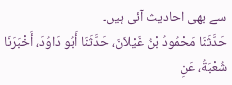سے بھی احادیث آئی ہیں۔
حَدَّثَنَا مَحْمُودُ بْنُ غَيْلاَنَ، حَدَّثَنَا أَبُو دَاوُدَ، أَخْبَرَنَا شُعْبَةُ، عَنِ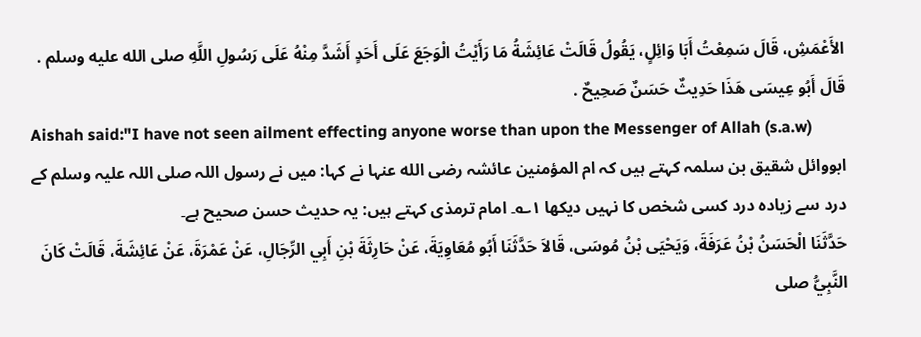الأَعْمَشِ، قَالَ سَمِعْتُ أَبَا وَائِلٍ، يَقُولُ قَالَتْ عَائِشَةُ مَا رَأَيْتُ الْوَجَعَ عَلَى أَحَدٍ أَشَدَّ مِنْهُ عَلَى رَسُولِ اللَّهِ صلى الله عليه وسلم . قَالَ أَبُو عِيسَى هَذَا حَدِيثٌ حَسَنٌ صَحِيحٌ .
Aishah said:"I have not seen ailment effecting anyone worse than upon the Messenger of Allah (s.a.w)
ابووائل شقیق بن سلمہ کہتے ہیں کہ ام المؤمنین عائشہ رضی الله عنہا نے کہا: میں نے رسول اللہ صلی اللہ علیہ وسلم کے درد سے زیادہ درد کسی شخص کا نہیں دیکھا ۱؎۔ امام ترمذی کہتے ہیں: یہ حدیث حسن صحیح ہے۔
حَدَّثَنَا الْحَسَنُ بْنُ عَرَفَةَ، وَيَحْيَى بْنُ مُوسَى، قَالاَ حَدَّثَنَا أَبُو مُعَاوِيَةَ، عَنْ حَارِثَةَ بْنِ أَبِي الرِّجَالِ، عَنْ عَمْرَةَ، عَنْ عَائِشَةَ، قَالَتْ كَانَ النَّبِيُّ صلى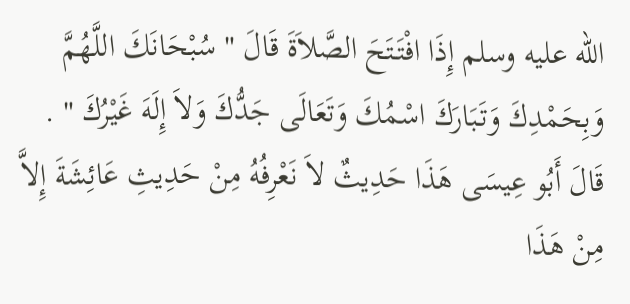الله عليه وسلم إِذَا افْتَتَحَ الصَّلاَةَ قَالَ " سُبْحَانَكَ اللَّهُمَّ وَبِحَمْدِكَ وَتَبَارَكَ اسْمُكَ وَتَعَالَى جَدُّكَ وَلاَ إِلَهَ غَيْرُكَ " . قَالَ أَبُو عِيسَى هَذَا حَدِيثٌ لاَ نَعْرِفُهُ مِنْ حَدِيثِ عَائِشَةَ إِلاَّ مِنْ هَذَا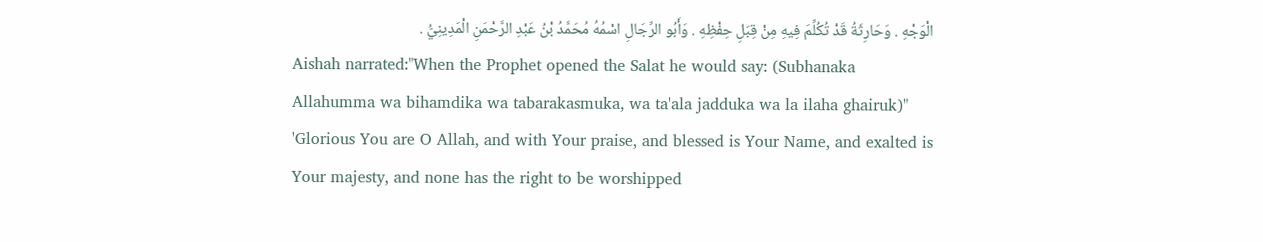الْوَجْهِ . وَحَارِثَةُ قَدْ تُكُلِّمَ فِيهِ مِنْ قِبَلِ حِفْظِهِ . وَأَبُو الرِّجَالِ اسْمُهُ مُحَمَّدُ بْنُ عَبْدِ الرَّحْمَنِ الْمَدِينِيُّ .
Aishah narrated:"When the Prophet opened the Salat he would say: (Subhanaka Allahumma wa bihamdika wa tabarakasmuka, wa ta'ala jadduka wa la ilaha ghairuk)" 'Glorious You are O Allah, and with Your praise, and blessed is Your Name, and exalted is Your majesty, and none has the right to be worshipped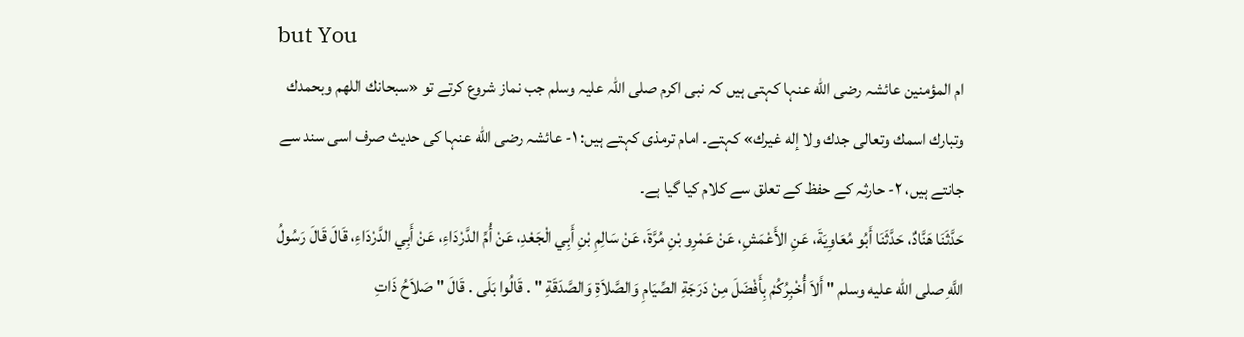but You
ام المؤمنین عائشہ رضی الله عنہا کہتی ہیں کہ نبی اکرم صلی اللہ علیہ وسلم جب نماز شروع کرتے تو «سبحانك اللهم وبحمدك وتبارك اسمك وتعالى جدك ولا إله غيرك» کہتے۔ امام ترمذی کہتے ہیں: ۱- عائشہ رضی الله عنہا کی حدیث صرف اسی سند سے جانتے ہیں، ۲- حارثہ کے حفظ کے تعلق سے کلام کیا گیا ہے۔
حَدَّثَنَا هَنَّادٌ، حَدَّثَنَا أَبُو مُعَاوِيَةَ، عَنِ الأَعْمَشِ، عَنْ عَمْرِو بْنِ مُرَّةَ، عَنْ سَالِمِ بْنِ أَبِي الْجَعْدِ، عَنْ أُمِّ الدَّرْدَاءِ، عَنْ أَبِي الدَّرْدَاءِ، قَالَ قَالَ رَسُولُ اللَّهِ صلى الله عليه وسلم " أَلاَ أُخْبِرُكُمْ بِأَفْضَلَ مِنْ دَرَجَةِ الصِّيَامِ وَالصَّلاَةِ وَالصَّدَقَةِ " . قَالُوا بَلَى . قَالَ " صَلاَحُ ذَاتِ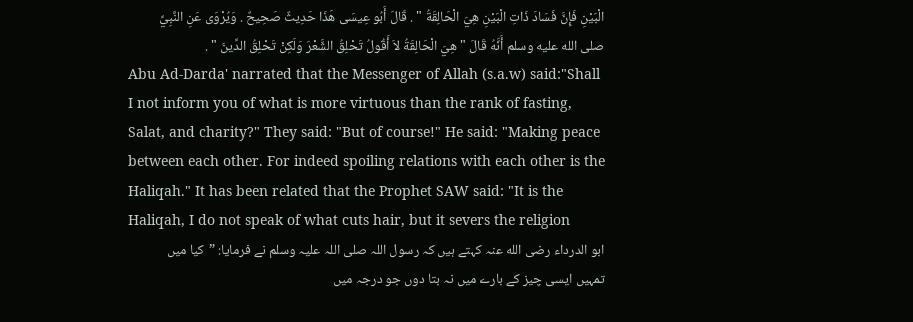الْبَيْنِ فَإِنَّ فَسَادَ ذَاتِ الْبَيْنِ هِيَ الْحَالِقَةُ " . قَالَ أَبُو عِيسَى هَذَا حَدِيثٌ صَحِيحٌ . وَيُرْوَى عَنِ النَّبِيِّ صلى الله عليه وسلم أَنَّهُ قَالَ " هِيَ الْحَالِقَةُ لاَ أَقُولُ تَحْلِقُ الشَّعْرَ وَلَكِنْ تَحْلِقُ الدِّينَ " .
Abu Ad-Darda' narrated that the Messenger of Allah (s.a.w) said:"Shall I not inform you of what is more virtuous than the rank of fasting, Salat, and charity?" They said: "But of course!" He said: "Making peace between each other. For indeed spoiling relations with each other is the Haliqah." It has been related that the Prophet SAW said: "It is the Haliqah, I do not speak of what cuts hair, but it severs the religion
ابو الدرداء رضی الله عنہ کہتے ہیں کہ رسول اللہ صلی اللہ علیہ وسلم نے فرمایا: ”کیا میں تمہیں ایسی چیز کے بارے میں نہ بتا دوں جو درجہ میں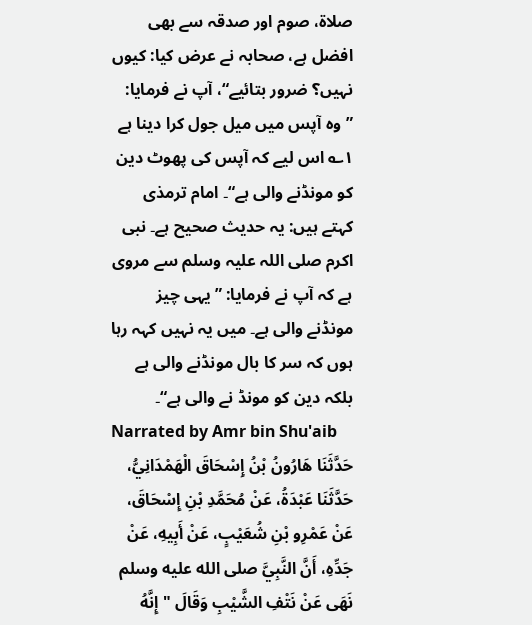صلاۃ، صوم اور صدقہ سے بھی افضل ہے، صحابہ نے عرض کیا: کیوں نہیں؟ ضرور بتائیے“، آپ نے فرمایا: ”وہ آپس میں میل جول کرا دینا ہے ۱؎ اس لیے کہ آپس کی پھوٹ دین کو مونڈنے والی ہے“۔ امام ترمذی کہتے ہیں: یہ حدیث صحیح ہے۔ نبی اکرم صلی اللہ علیہ وسلم سے مروی ہے کہ آپ نے فرمایا: ”یہی چیز مونڈنے والی ہے۔ میں یہ نہیں کہہ رہا ہوں کہ سر کا بال مونڈنے والی ہے بلکہ دین کو مونڈ نے والی ہے“۔
Narrated by Amr bin Shu'aib
حَدَّثَنَا هَارُونُ بْنُ إِسْحَاقَ الْهَمْدَانِيُّ، حَدَّثَنَا عَبْدَةُ، عَنْ مُحَمَّدِ بْنِ إِسْحَاقَ، عَنْ عَمْرِو بْنِ شُعَيْبٍ، عَنْ أَبِيهِ، عَنْ جَدِّهِ، أَنَّ النَّبِيَّ صلى الله عليه وسلم نَهَى عَنْ نَتْفِ الشَّيْبِ وَقَالَ " إِنَّهُ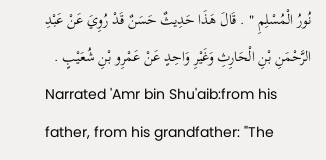نُورُ الْمُسْلِمِ " . قَالَ هَذَا حَدِيثٌ حَسَنٌ قَدْ رُوِيَ عَنْ عَبْدِ الرَّحْمَنِ بْنِ الْحَارِثِ وَغَيْرِ وَاحِدٍ عَنْ عَمْرِو بْنِ شُعَيْبٍ .
Narrated 'Amr bin Shu'aib:from his father, from his grandfather: "The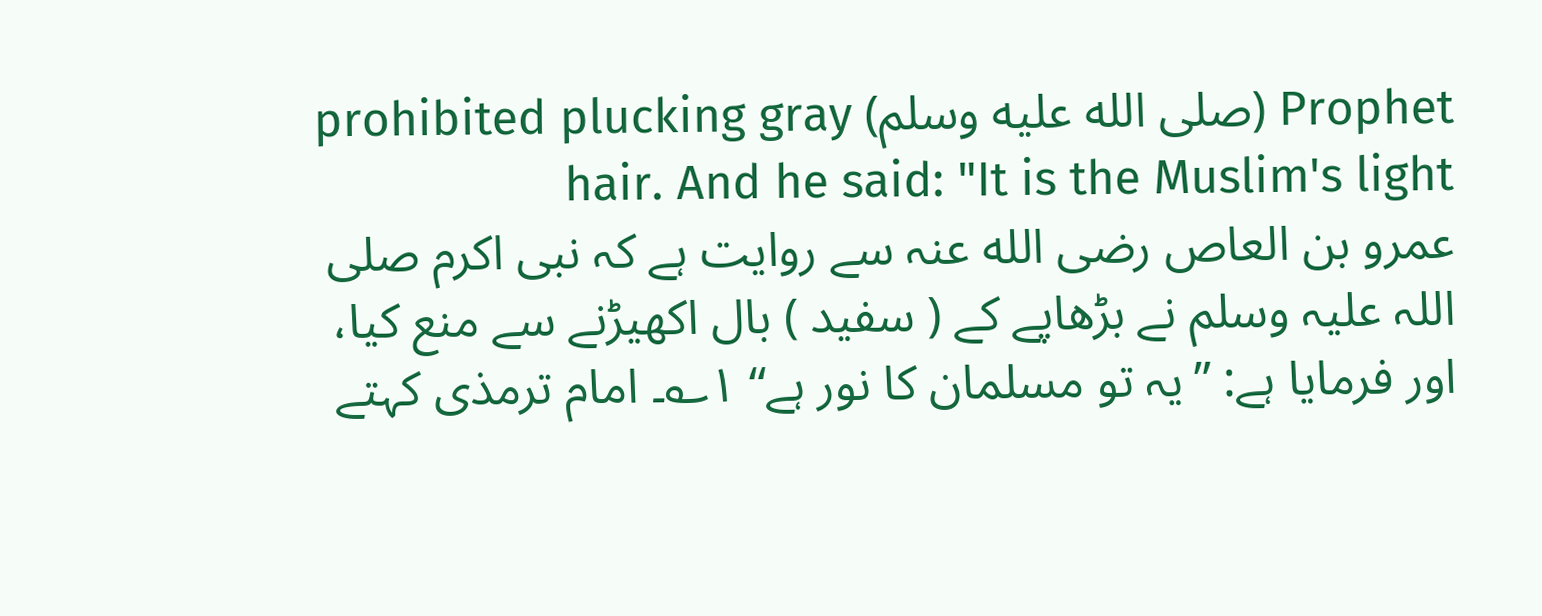Prophet (صلى الله عليه وسلم) prohibited plucking gray hair. And he said: "It is the Muslim's light
عمرو بن العاص رضی الله عنہ سے روایت ہے کہ نبی اکرم صلی اللہ علیہ وسلم نے بڑھاپے کے ( سفید ) بال اکھیڑنے سے منع کیا، اور فرمایا ہے: ”یہ تو مسلمان کا نور ہے“ ۱؎۔ امام ترمذی کہتے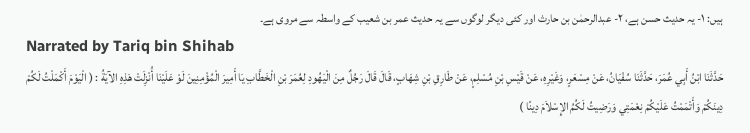ہیں: ۱- یہ حدیث حسن ہے، ۲- عبدالرحمٰن بن حارث اور کئی دیگر لوگوں سے یہ حدیث عمر بن شعیب کے واسطہ سے مروی ہے۔
Narrated by Tariq bin Shihab
حَدَّثَنَا ابْنُ أَبِي عُمَرَ، حَدَّثَنَا سُفْيَانُ، عَنْ مِسْعَرٍ، وَغَيْرِهِ، عَنْ قَيْسِ بْنِ مُسْلِمٍ، عَنْ طَارِقِ بْنِ شِهَابٍ، قَالَ قَالَ رَجُلٌ مِنَ الْيَهُودِ لِعُمَرَ بْنِ الْخَطَّابِ يَا أَمِيرَ الْمُؤْمِنِينَ لَوْ عَلَيْنَا أُنْزِلَتْ هَذِهِ الآيَةُ : ( الْيَوْمَ أَكْمَلْتُ لَكُمْ دِينَكُمْ وَأَتْمَمْتُ عَلَيْكُمْ نِعْمَتِي وَرَضِيتُ لَكُمُ الإِسْلاَمَ دِينًا )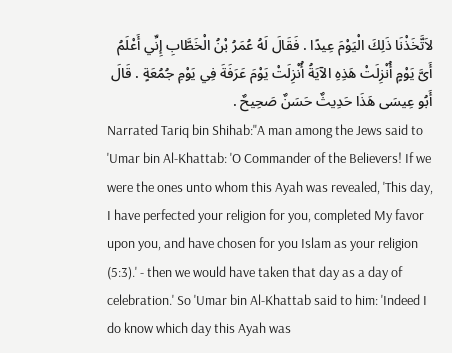لاَتَّخَذْنَا ذَلِكَ الْيَوْمَ عِيدًا . فَقَالَ لَهُ عُمَرُ بْنُ الْخَطَّابِ إِنِّي أَعْلَمُ أَىَّ يَوْمٍ أُنْزِلَتْ هَذِهِ الآيَةُ أُنْزِلَتْ يَوْمَ عَرَفَةَ فِي يَوْمِ جُمُعَةٍ . قَالَ أَبُو عِيسَى هَذَا حَدِيثٌ حَسَنٌ صَحِيحٌ .
Narrated Tariq bin Shihab:"A man among the Jews said to 'Umar bin Al-Khattab: 'O Commander of the Believers! If we were the ones unto whom this Ayah was revealed, 'This day, I have perfected your religion for you, completed My favor upon you, and have chosen for you Islam as your religion (5:3).' - then we would have taken that day as a day of celebration.' So 'Umar bin Al-Khattab said to him: 'Indeed I do know which day this Ayah was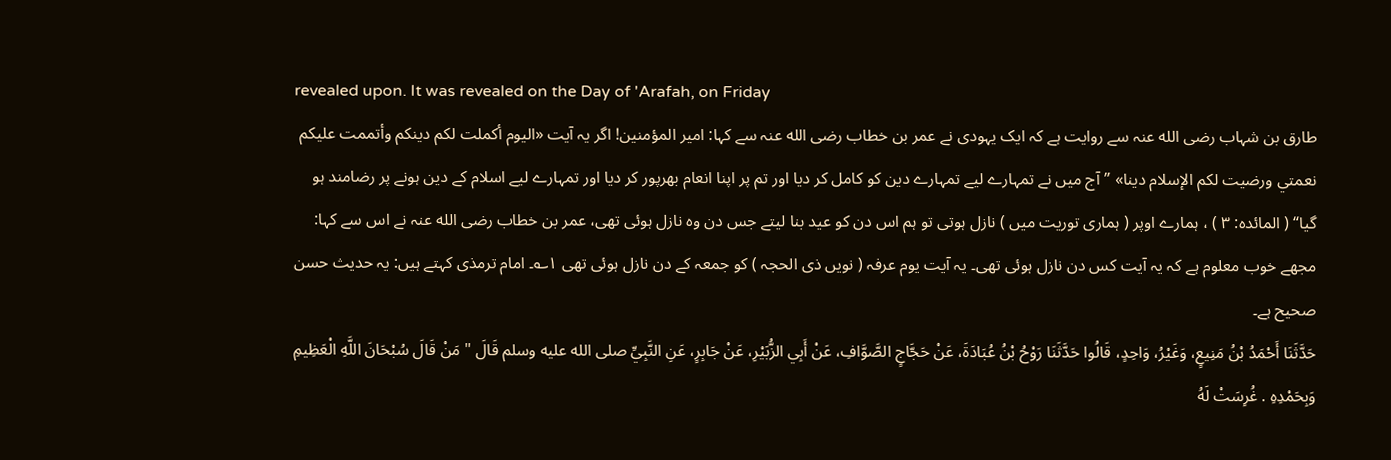revealed upon. It was revealed on the Day of 'Arafah, on Friday
طارق بن شہاب رضی الله عنہ سے روایت ہے کہ ایک یہودی نے عمر بن خطاب رضی الله عنہ سے کہا: امیر المؤمنین! اگر یہ آیت «اليوم أكملت لكم دينكم وأتممت عليكم نعمتي ورضيت لكم الإسلام دينا» ”آج میں نے تمہارے لیے تمہارے دین کو کامل کر دیا اور تم پر اپنا انعام بھرپور کر دیا اور تمہارے لیے اسلام کے دین ہونے پر رضامند ہو گیا“ ( المائدہ: ۳ ) ، ہمارے اوپر ( ہماری توریت میں ) نازل ہوتی تو ہم اس دن کو عید بنا لیتے جس دن وہ نازل ہوئی تھی، عمر بن خطاب رضی الله عنہ نے اس سے کہا: مجھے خوب معلوم ہے کہ یہ آیت کس دن نازل ہوئی تھی۔ یہ آیت یوم عرفہ ( نویں ذی الحجہ ) کو جمعہ کے دن نازل ہوئی تھی ۱؎۔ امام ترمذی کہتے ہیں: یہ حدیث حسن صحیح ہے۔
حَدَّثَنَا أَحْمَدُ بْنُ مَنِيعٍ، وَغَيْرُ، وَاحِدٍ، قَالُوا حَدَّثَنَا رَوْحُ بْنُ عُبَادَةَ، عَنْ حَجَّاجٍ الصَّوَّافِ، عَنْ أَبِي الزُّبَيْرِ، عَنْ جَابِرٍ، عَنِ النَّبِيِّ صلى الله عليه وسلم قَالَ " مَنْ قَالَ سُبْحَانَ اللَّهِ الْعَظِيمِ وَبِحَمْدِهِ . غُرِسَتْ لَهُ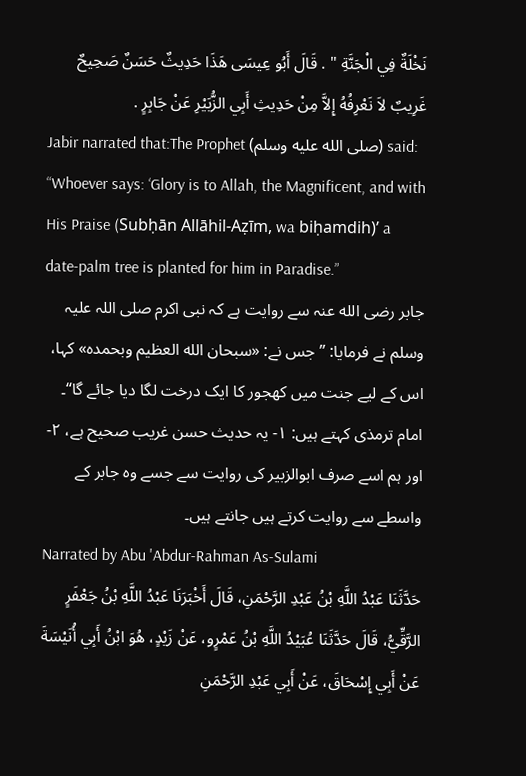نَخْلَةٌ فِي الْجَنَّةِ " . قَالَ أَبُو عِيسَى هَذَا حَدِيثٌ حَسَنٌ صَحِيحٌ غَرِيبٌ لاَ نَعْرِفُهُ إِلاَّ مِنْ حَدِيثِ أَبِي الزُّبَيْرِ عَنْ جَابِرٍ .
Jabir narrated that:The Prophet (صلى الله عليه وسلم) said: “Whoever says: ‘Glory is to Allah, the Magnificent, and with His Praise (Subḥān Allāhil-Aẓīm, wa biḥamdih)’ a date-palm tree is planted for him in Paradise.”
جابر رضی الله عنہ سے روایت ہے کہ نبی اکرم صلی اللہ علیہ وسلم نے فرمایا: ”جس نے: «سبحان الله العظيم وبحمده» کہا، اس کے لیے جنت میں کھجور کا ایک درخت لگا دیا جائے گا“۔ امام ترمذی کہتے ہیں: ۱- یہ حدیث حسن غریب صحیح ہے، ۲- اور ہم اسے صرف ابوالزبیر کی روایت سے جسے وہ جابر کے واسطے سے روایت کرتے ہیں جانتے ہیں۔
Narrated by Abu 'Abdur-Rahman As-Sulami
حَدَّثَنَا عَبْدُ اللَّهِ بْنُ عَبْدِ الرَّحْمَنِ، قَالَ أَخْبَرَنَا عَبْدُ اللَّهِ بْنُ جَعْفَرٍ الرَّقِّيُّ، قَالَ حَدَّثَنَا عُبَيْدُ اللَّهِ بْنُ عَمْرٍو، عَنْ زَيْدٍ، هُوَ ابْنُ أَبِي أُنَيْسَةَ عَنْ أَبِي إِسْحَاقَ، عَنْ أَبِي عَبْدِ الرَّحْمَنِ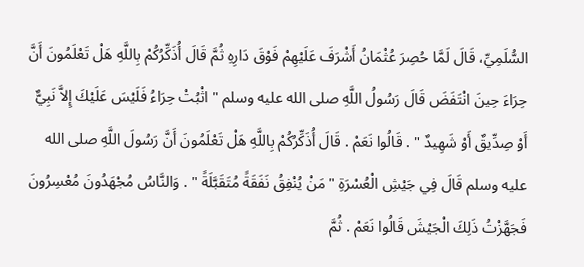السُّلَمِيِّ، قَالَ لَمَّا حُصِرَ عُثْمَانُ أَشْرَفَ عَلَيْهِمْ فَوْقَ دَارِهِ ثُمَّ قَالَ أُذَكِّرُكُمْ بِاللَّهِ هَلْ تَعْلَمُونَ أَنَّ حِرَاءَ حِينَ انْتَفَضَ قَالَ رَسُولُ اللَّهِ صلى الله عليه وسلم " اثْبُتْ حِرَاءُ فَلَيْسَ عَلَيْكَ إِلاَّ نَبِيٌّ أَوْ صِدِّيقٌ أَوْ شَهِيدٌ " . قَالُوا نَعَمْ . قَالَ أُذَكِّرُكُمْ بِاللَّهِ هَلْ تَعْلَمُونَ أَنَّ رَسُولَ اللَّهِ صلى الله عليه وسلم قَالَ فِي جَيْشِ الْعُسْرَةِ " مَنْ يُنْفِقُ نَفَقَةً مُتَقَبَّلَةً " . وَالنَّاسُ مُجْهَدُونَ مُعْسِرُونَ فَجَهَّزْتُ ذَلِكَ الْجَيْشَ قَالُوا نَعَمْ . ثُمَّ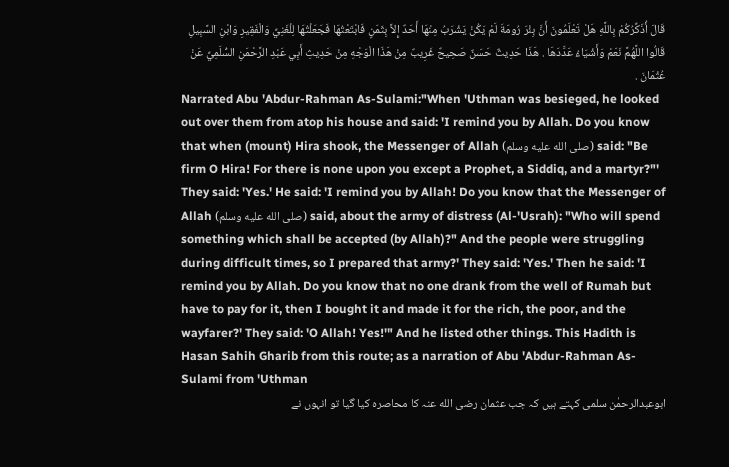قَالَ أُذَكِّرُكُمْ بِاللَّهِ هَلْ تَعْلَمُونَ أَنَّ بِئْرَ رُومَةَ لَمْ يَكُنْ يَشْرَبُ مِنْهَا أَحَدٌ إِلاَّ بِثَمَنٍ فَابْتَعْتُهَا فَجَعَلْتُهَا لِلْغَنِيِّ وَالْفَقِيرِ وَابْنِ السَّبِيلِ قَالُوا اللَّهُمَّ نَعَمْ وَأَشْيَاءُ عَدَّدَهَا . هَذَا حَدِيثٌ حَسَنٌ صَحِيحٌ غَرِيبٌ مِنْ هَذَا الْوَجْهِ مِنْ حَدِيثِ أَبِي عَبْدِ الرَّحْمَنِ السُّلَمِيِّ عَنْ عُثْمَانَ .
Narrated Abu 'Abdur-Rahman As-Sulami:"When 'Uthman was besieged, he looked out over them from atop his house and said: 'I remind you by Allah. Do you know that when (mount) Hira shook, the Messenger of Allah (صلى الله عليه وسلم) said: "Be firm O Hira! For there is none upon you except a Prophet, a Siddiq, and a martyr?"' They said: 'Yes.' He said: 'I remind you by Allah! Do you know that the Messenger of Allah (صلى الله عليه وسلم) said, about the army of distress (Al-'Usrah): "Who will spend something which shall be accepted (by Allah)?" And the people were struggling during difficult times, so I prepared that army?' They said: 'Yes.' Then he said: 'I remind you by Allah. Do you know that no one drank from the well of Rumah but have to pay for it, then I bought it and made it for the rich, the poor, and the wayfarer?' They said: 'O Allah! Yes!'" And he listed other things. This Hadith is Hasan Sahih Gharib from this route; as a narration of Abu 'Abdur-Rahman As-Sulami from 'Uthman
ابوعبدالرحمٰن سلمی کہتے ہیں کہ جب عثمان رضی الله عنہ کا محاصرہ کیا گیا تو انہوں نے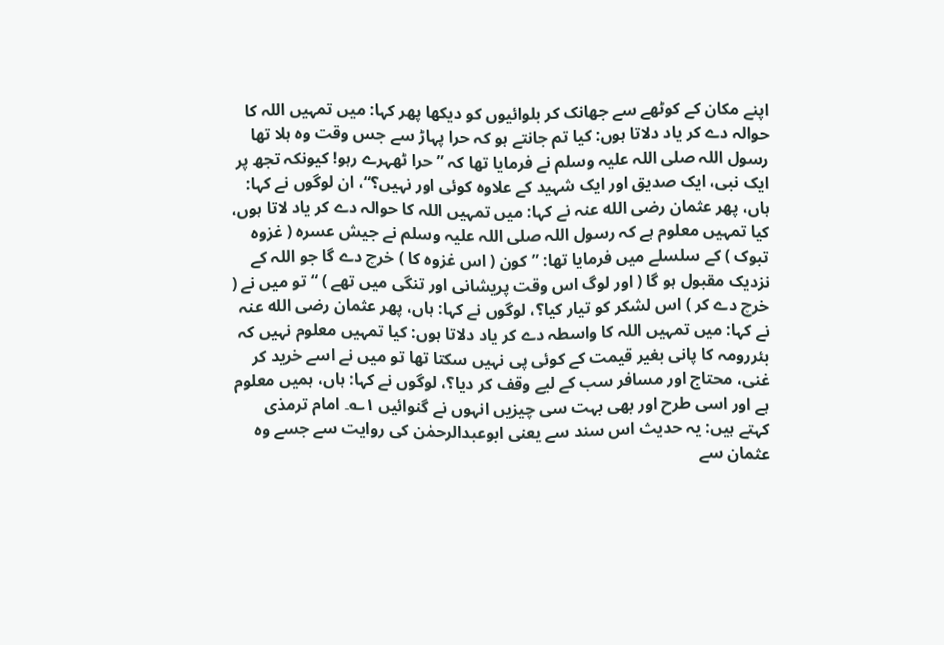اپنے مکان کے کوٹھے سے جھانک کر بلوائیوں کو دیکھا پھر کہا: میں تمہیں اللہ کا حوالہ دے کر یاد دلاتا ہوں: کیا تم جانتے ہو کہ حرا پہاڑ سے جس وقت وہ ہلا تھا رسول اللہ صلی اللہ علیہ وسلم نے فرمایا تھا کہ ”حرا ٹھہرے رہو! کیونکہ تجھ پر ایک نبی، ایک صدیق اور ایک شہید کے علاوہ کوئی اور نہیں؟“، ان لوگوں نے کہا: ہاں، پھر عثمان رضی الله عنہ نے کہا: میں تمہیں اللہ کا حوالہ دے کر یاد لاتا ہوں، کیا تمہیں معلوم ہے کہ رسول اللہ صلی اللہ علیہ وسلم نے جیش عسرہ ( غزوہ تبوک ) کے سلسلے میں فرمایا تھا: ”کون ( اس غزوہ کا ) خرچ دے گا جو اللہ کے نزدیک مقبول ہو گا ( اور لوگ اس وقت پریشانی اور تنگی میں تھے ) “ تو میں نے ( خرچ دے کر ) اس لشکر کو تیار کیا؟، لوگوں نے کہا: ہاں، پھر عثمان رضی الله عنہ نے کہا: میں تمہیں اللہ کا واسطہ دے کر یاد دلاتا ہوں: کیا تمہیں معلوم نہیں کہ بئررومہ کا پانی بغیر قیمت کے کوئی پی نہیں سکتا تھا تو میں نے اسے خرید کر غنی، محتاج اور مسافر سب کے لیے وقف کر دیا؟، لوگوں نے کہا: ہاں، ہمیں معلوم ہے اور اسی طرح اور بھی بہت سی چیزیں انہوں نے گنوائیں ۱؎۔ امام ترمذی کہتے ہیں: یہ حدیث اس سند سے یعنی ابوعبدالرحمٰن کی روایت سے جسے وہ عثمان سے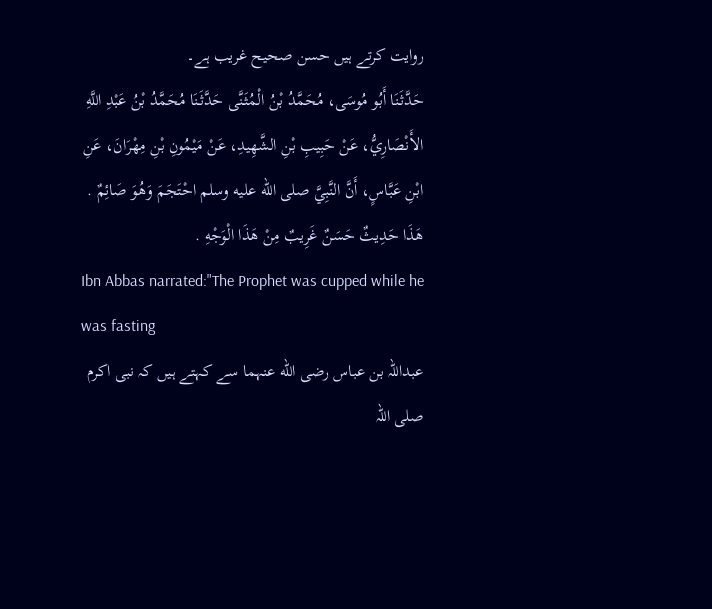روایت کرتے ہیں حسن صحیح غریب ہے۔
حَدَّثَنَا أَبُو مُوسَى، مُحَمَّدُ بْنُ الْمُثَنَّى حَدَّثَنَا مُحَمَّدُ بْنُ عَبْدِ اللَّهِ الأَنْصَارِيُّ، عَنْ حَبِيبِ بْنِ الشَّهِيدِ، عَنْ مَيْمُونِ بْنِ مِهْرَانَ، عَنِ ابْنِ عَبَّاسٍ، أَنَّ النَّبِيَّ صلى الله عليه وسلم احْتَجَمَ وَهُوَ صَائِمٌ . هَذَا حَدِيثٌ حَسَنٌ غَرِيبٌ مِنْ هَذَا الْوَجْهِ .
Ibn Abbas narrated:"The Prophet was cupped while he was fasting
عبداللہ بن عباس رضی الله عنہما سے کہتے ہیں کہ نبی اکرم صلی اللہ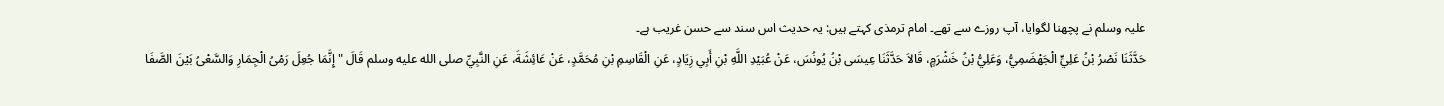علیہ وسلم نے پچھنا لگوایا، آپ روزے سے تھے۔ امام ترمذی کہتے ہیں: یہ حدیث اس سند سے حسن غریب ہے۔
حَدَّثَنَا نَصْرُ بْنُ عَلِيٍّ الْجَهْضَمِيُّ، وَعَلِيُّ بْنُ خَشْرَمٍ، قَالاَ حَدَّثَنَا عِيسَى بْنُ يُونُسَ، عَنْ عُبَيْدِ اللَّهِ بْنِ أَبِي زِيَادٍ، عَنِ الْقَاسِمِ بْنِ مُحَمَّدٍ، عَنْ عَائِشَةَ، عَنِ النَّبِيِّ صلى الله عليه وسلم قَالَ " إِنَّمَا جُعِلَ رَمْىُ الْجِمَارِ وَالسَّعْىُ بَيْنَ الصَّفَا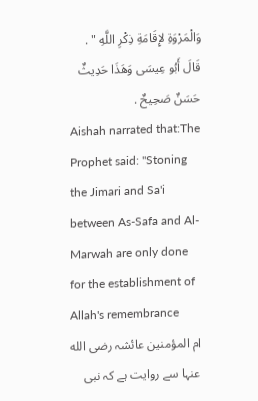وَالْمَرْوَةِ لإِقَامَةِ ذِكْرِ اللَّهِ " . قَالَ أَبُو عِيسَى وَهَذَا حَدِيثٌ حَسَنٌ صَحِيحٌ .
Aishah narrated that:The Prophet said: "Stoning the Jimari and Sa'i between As-Safa and Al-Marwah are only done for the establishment of Allah's remembrance
ام المؤمنین عائشہ رضی الله عنہا سے روایت ہے کہ نبی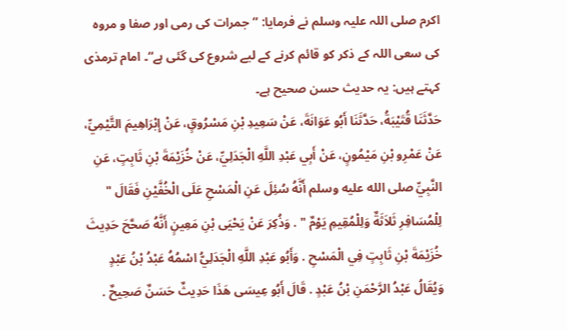اکرم صلی اللہ علیہ وسلم نے فرمایا: ”جمرات کی رمی اور صفا و مروہ کی سعی اللہ کے ذکر کو قائم کرنے کے لیے شروع کی گئی ہے“۔ امام ترمذی کہتے ہیں: یہ حدیث حسن صحیح ہے۔
حَدَّثَنَا قُتَيْبَةُ، حَدَّثَنَا أَبُو عَوَانَةَ، عَنْ سَعِيدِ بْنِ مَسْرُوقٍ، عَنْ إِبْرَاهِيمَ التَّيْمِيِّ، عَنْ عَمْرِو بْنِ مَيْمُونٍ، عَنْ أَبِي عَبْدِ اللَّهِ الْجَدَلِيِّ، عَنْ خُزَيْمَةَ بْنِ ثَابِتٍ، عَنِ النَّبِيِّ صلى الله عليه وسلم أَنَّهُ سُئِلَ عَنِ الْمَسْحِ عَلَى الْخُفَّيْنِ فَقَالَ " لِلْمُسَافِرِ ثَلاَثَةٌ وَلِلْمُقِيمِ يَوْمٌ " . وَذُكِرَ عَنْ يَحْيَى بْنِ مَعِينٍ أَنَّهُ صَحَّحَ حَدِيثَ خُزَيْمَةَ بْنِ ثَابِتٍ فِي الْمَسْحِ . وَأَبُو عَبْدِ اللَّهِ الْجَدَلِيُّ اسْمُهُ عَبْدُ بْنُ عَبْدٍ وَيُقَالُ عَبْدُ الرَّحْمَنِ بْنُ عَبْدٍ . قَالَ أَبُو عِيسَى هَذَا حَدِيثٌ حَسَنٌ صَحِيحٌ .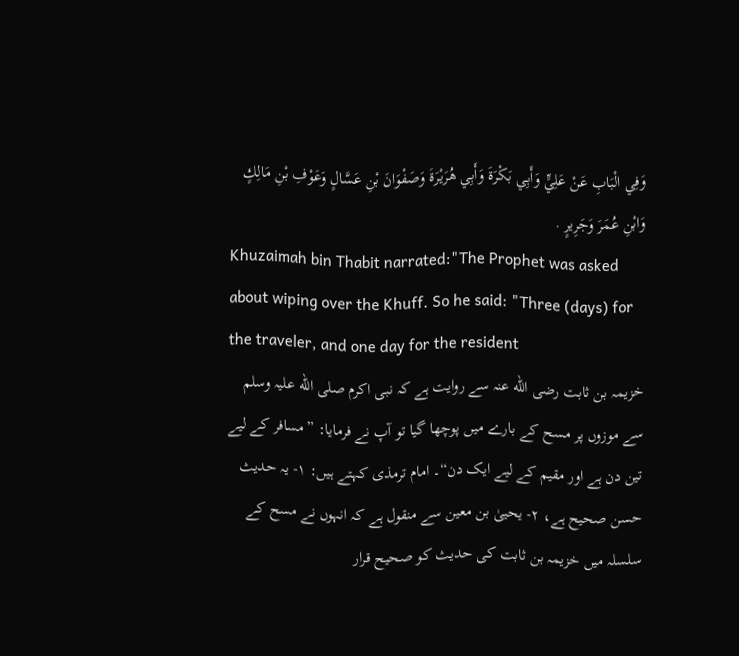وَفِي الْبَابِ عَنْ عَلِيٍّ وَأَبِي بَكْرَةَ وَأَبِي هُرَيْرَةَ وَصَفْوَانَ بْنِ عَسَّالٍ وَعَوْفِ بْنِ مَالِكٍ وَابْنِ عُمَرَ وَجَرِيرٍ .
Khuzaimah bin Thabit narrated:"The Prophet was asked about wiping over the Khuff. So he said: "Three (days) for the traveler, and one day for the resident
خزیمہ بن ثابت رضی الله عنہ سے روایت ہے کہ نبی اکرم صلی الله علیہ وسلم سے موزوں پر مسح کے بارے میں پوچھا گیا تو آپ نے فرمایا: ”مسافر کے لیے تین دن ہے اور مقیم کے لیے ایک دن“۔ امام ترمذی کہتے ہیں: ۱- یہ حدیث حسن صحیح ہے، ۲- یحییٰ بن معین سے منقول ہے کہ انہوں نے مسح کے سلسلہ میں خزیمہ بن ثابت کی حدیث کو صحیح قرار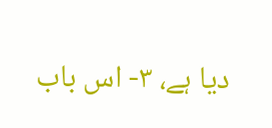دیا ہے، ۳- اس باب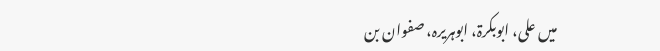میں علی، ابوبکرۃ، ابوہریرہ، صفوان بن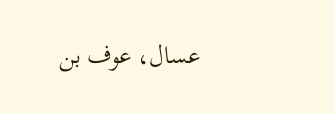عسال، عوف بن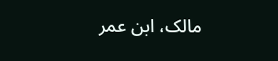مالک، ابن عمر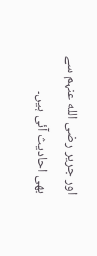اور جریر رضی الله عنہم سے بھی احادیث آئی ہیں۔